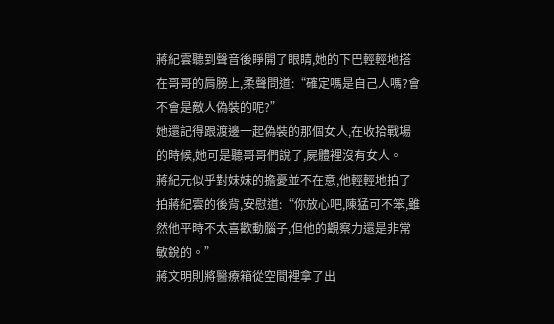蔣紀雲聽到聲音後睜開了眼睛,她的下巴輕輕地搭在哥哥的肩膀上,柔聲問道:“確定嗎是自己人嗎?會不會是敵人偽裝的呢?”
她還記得跟渡邊一起偽裝的那個女人,在收拾戰場的時候,她可是聽哥哥們說了,屍體裡沒有女人。
蔣紀元似乎對妹妹的擔憂並不在意,他輕輕地拍了拍蔣紀雲的後背,安慰道:“你放心吧,陳猛可不笨,雖然他平時不太喜歡動腦子,但他的觀察力還是非常敏銳的。”
蔣文明則將醫療箱從空間裡拿了出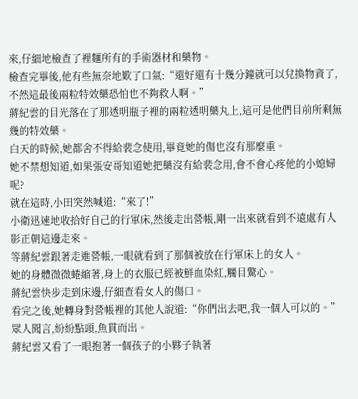來,仔細地檢查了裡麵所有的手術器材和藥物。
檢查完畢後,他有些無奈地歎了口氣:“還好還有十幾分鐘就可以兌換物資了,不然這最後兩粒特效藥恐怕也不夠救人啊。”
蔣紀雲的目光落在了那透明瓶子裡的兩粒透明藥丸上,這可是他們目前所剩無幾的特效藥。
白天的時候,她都舍不得給裴念使用,畢竟她的傷也沒有那麼重。
她不禁想知道,如果張安哥知道她把藥沒有給裴念用,會不會心疼他的小媳婦呢?
就在這時,小田突然喊道:“來了!”
小衛迅速地收拾好自己的行軍床,然後走出營帳,剛一出來就看到不遠處有人影正朝這邊走來。
等蔣紀雲跟著走進營帳,一眼就看到了那個被放在行軍床上的女人。
她的身體微微蜷縮著,身上的衣服已經被鮮血染紅,觸目驚心。
蔣紀雲快步走到床邊,仔細查看女人的傷口。
看完之後,她轉身對營帳裡的其他人說道:“你們出去吧,我一個人可以的。”
眾人聞言,紛紛點頭,魚貫而出。
蔣紀雲又看了一眼抱著一個孩子的小夥子執著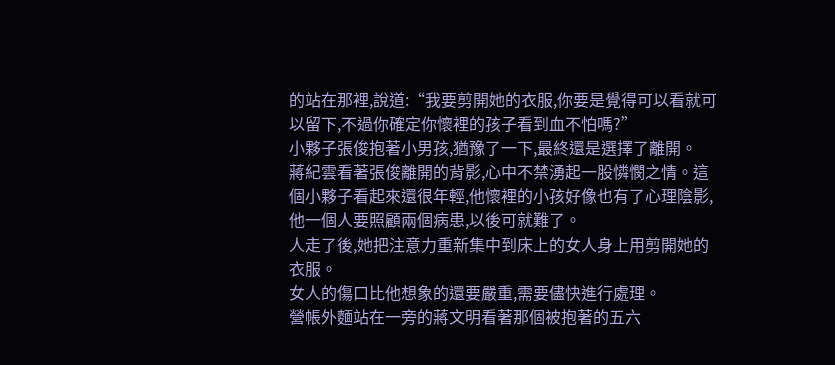的站在那裡,說道:“我要剪開她的衣服,你要是覺得可以看就可以留下,不過你確定你懷裡的孩子看到血不怕嗎?”
小夥子張俊抱著小男孩,猶豫了一下,最終還是選擇了離開。
蔣紀雲看著張俊離開的背影,心中不禁湧起一股憐憫之情。這個小夥子看起來還很年輕,他懷裡的小孩好像也有了心理陰影,他一個人要照顧兩個病患,以後可就難了。
人走了後,她把注意力重新集中到床上的女人身上用剪開她的衣服。
女人的傷口比他想象的還要嚴重,需要儘快進行處理。
營帳外麵站在一旁的蔣文明看著那個被抱著的五六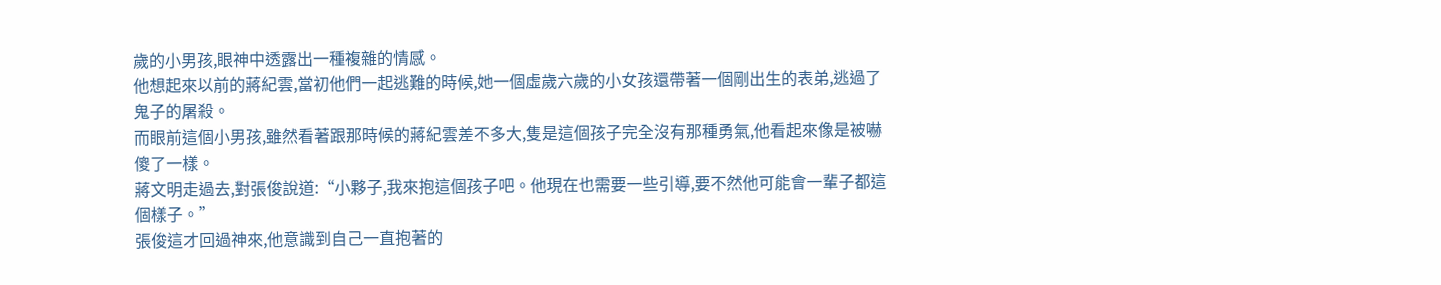歲的小男孩,眼神中透露出一種複雜的情感。
他想起來以前的蔣紀雲,當初他們一起逃難的時候,她一個虛歲六歲的小女孩還帶著一個剛出生的表弟,逃過了鬼子的屠殺。
而眼前這個小男孩,雖然看著跟那時候的蔣紀雲差不多大,隻是這個孩子完全沒有那種勇氣,他看起來像是被嚇傻了一樣。
蔣文明走過去,對張俊說道:“小夥子,我來抱這個孩子吧。他現在也需要一些引導,要不然他可能會一輩子都這個樣子。”
張俊這才回過神來,他意識到自己一直抱著的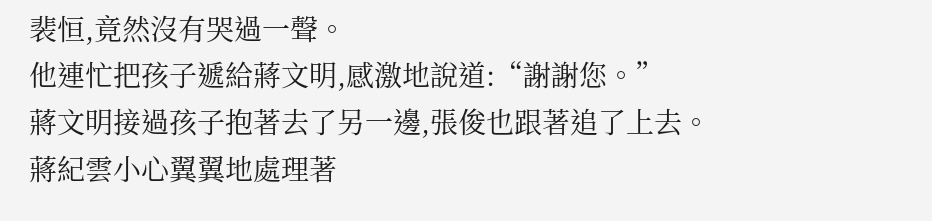裴恒,竟然沒有哭過一聲。
他連忙把孩子遞給蔣文明,感激地說道:“謝謝您。”
蔣文明接過孩子抱著去了另一邊,張俊也跟著追了上去。
蔣紀雲小心翼翼地處理著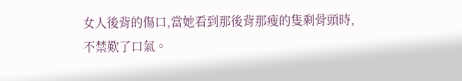女人後背的傷口,當她看到那後背那瘦的隻剩骨頭時,不禁歎了口氣。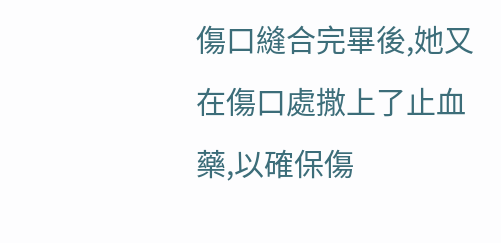傷口縫合完畢後,她又在傷口處撒上了止血藥,以確保傷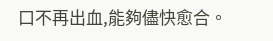口不再出血,能夠儘快愈合。